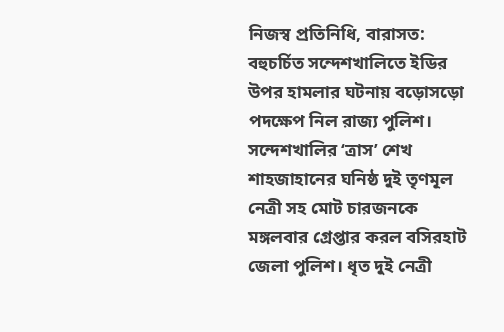নিজস্ব প্রতিনিধি, বারাসত: বহুচর্চিত সন্দেশখালিতে ইডির উপর হামলার ঘটনায় বড়োসড়ো পদক্ষেপ নিল রাজ্য পুলিশ। সন্দেশখালির ‘ত্রাস’ শেখ শাহজাহানের ঘনিষ্ঠ দুই তৃণমূল নেত্রী সহ মোট চারজনকে মঙ্গলবার গ্রেপ্তার করল বসিরহাট জেলা পুলিশ। ধৃত দুই নেত্রী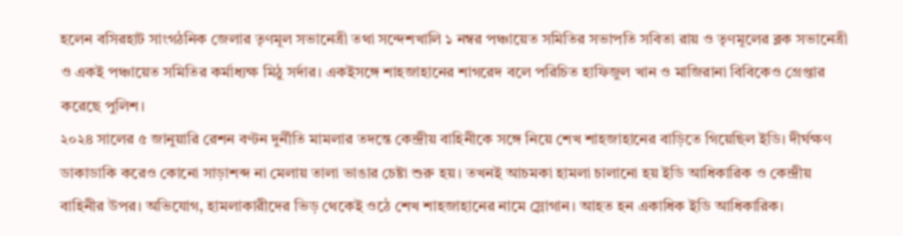হলেন বসিরহাট সাংগঠনিক জেলার তৃণমূল সভানেত্রী তথা সন্দেশখালি ১ নম্বর পঞ্চায়েত সমিতির সভাপতি সবিতা রায় ও তৃণমূলের ব্লক সভানেত্রী ও একই পঞ্চায়েত সমিতির কর্মাধ্যক্ষ মিঠু সর্দার। একইসঙ্গে শাহজাহানের শাগরেদ বলে পরিচিত হাফিজুল খান ও মাজিরানা বিবিকেও গ্রেপ্তার করেছে পুলিশ।
২০২৪ সালের ৫ জানুয়ারি রেশন বণ্টন দুর্নীতি মামলার তদন্তে কেন্দ্রীয় বাহিনীকে সঙ্গে নিয়ে শেখ শাহজাহানের বাড়িতে গিয়েছিল ইডি। দীর্ঘক্ষণ ডাকাডাকি করেও কোনো সাড়াশব্দ না মেলায় তালা ভাঙার চেষ্টা শুরু হয়। তখনই আচমকা হামলা চালানো হয় ইডি আধিকারিক ও কেন্দ্রীয় বাহিনীর উপর। অভিযোগ, হামলাকারীদের ভিড় থেকেই ওঠে শেখ শাহজাহানের নামে স্লোগান। আহত হন একাধিক ইডি আধিকারিক।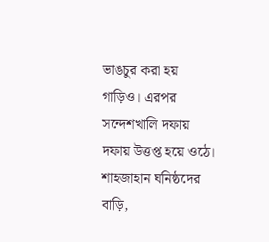ভাঙচুর করা হয় গাড়িও। এরপর সন্দেশখালি দফায় দফায় উত্তপ্ত হয়ে ওঠে। শাহজাহান ঘনিষ্ঠদের বাড়ি,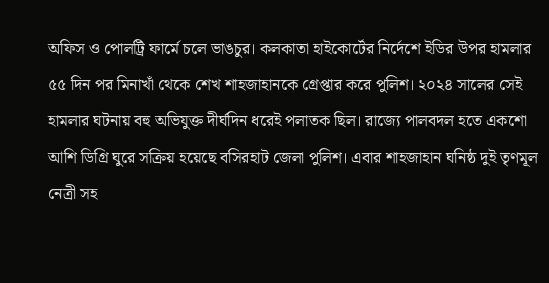অফিস ও পোলট্রি ফার্মে চলে ভাঙচুর। কলকাতা হাইকোর্টের নির্দেশে ইডির উপর হামলার ৫৫ দিন পর মিনাখাঁ থেকে শেখ শাহজাহানকে গ্রেপ্তার করে পুলিশ। ২০২৪ সালের সেই হামলার ঘটনায় বহু অভিযুক্ত দীর্ঘদিন ধরেই পলাতক ছিল। রাজ্যে পালবদল হতে একশো আশি ডিগ্রি ঘুরে সক্রিয় হয়েছে বসিরহাট জেলা পুলিশ। এবার শাহজাহান ঘনিষ্ঠ দুই তৃণমূল নেত্রী সহ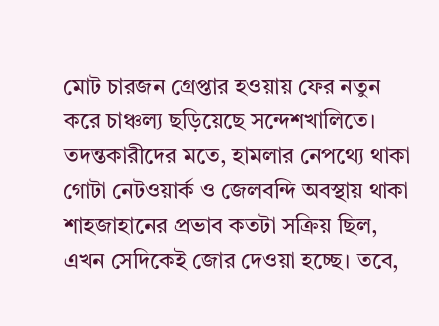মোট চারজন গ্রেপ্তার হওয়ায় ফের নতুন করে চাঞ্চল্য ছড়িয়েছে সন্দেশখালিতে। তদন্তকারীদের মতে, হামলার নেপথ্যে থাকা গোটা নেটওয়ার্ক ও জেলবন্দি অবস্থায় থাকা শাহজাহানের প্রভাব কতটা সক্রিয় ছিল, এখন সেদিকেই জোর দেওয়া হচ্ছে। তবে,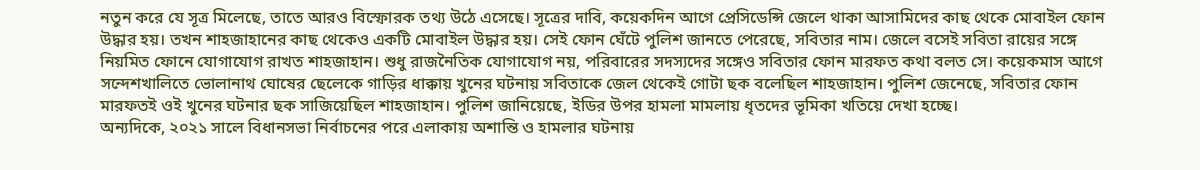নতুন করে যে সূত্র মিলেছে, তাতে আরও বিস্ফোরক তথ্য উঠে এসেছে। সূত্রের দাবি, কয়েকদিন আগে প্রেসিডেন্সি জেলে থাকা আসামিদের কাছ থেকে মোবাইল ফোন উদ্ধার হয়। তখন শাহজাহানের কাছ থেকেও একটি মোবাইল উদ্ধার হয়। সেই ফোন ঘেঁটে পুলিশ জানতে পেরেছে, সবিতার নাম। জেলে বসেই সবিতা রায়ের সঙ্গে নিয়মিত ফোনে যোগাযোগ রাখত শাহজাহান। শুধু রাজনৈতিক যোগাযোগ নয়, পরিবারের সদস্যদের সঙ্গেও সবিতার ফোন মারফত কথা বলত সে। কয়েকমাস আগে সন্দেশখালিতে ভোলানাথ ঘোষের ছেলেকে গাড়ির ধাক্কায় খুনের ঘটনায় সবিতাকে জেল থেকেই গোটা ছক বলেছিল শাহজাহান। পুলিশ জেনেছে, সবিতার ফোন মারফতই ওই খুনের ঘটনার ছক সাজিয়েছিল শাহজাহান। পুলিশ জানিয়েছে, ইডির উপর হামলা মামলায় ধৃতদের ভূমিকা খতিয়ে দেখা হচ্ছে।
অন্যদিকে, ২০২১ সালে বিধানসভা নির্বাচনের পরে এলাকায় অশান্তি ও হামলার ঘটনায়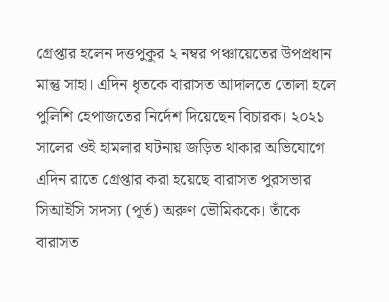গ্রেপ্তার হলেন দত্তপুকুর ২ নম্বর পঞ্চায়েতের উপপ্রধান মান্তু সাহা। এদিন ধৃতকে বারাসত আদালতে তোলা হলে পুলিশি হেপাজতের নির্দেশ দিয়েছেন বিচারক। ২০২১ সালের ওই হামলার ঘটনায় জড়িত থাকার অভিযোগে এদিন রাতে গ্রেপ্তার করা হয়েছে বারাসত পুরসভার সিআইসি সদস্য (পূর্ত) অরুণ ভৌমিককে। তাঁকে বারাসত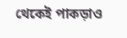থেকেই পাকড়াও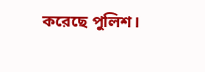করেছে পুলিশ।